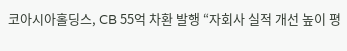코아시아홀딩스, CB 55억 차환 발행 “자회사 실적 개선 높이 평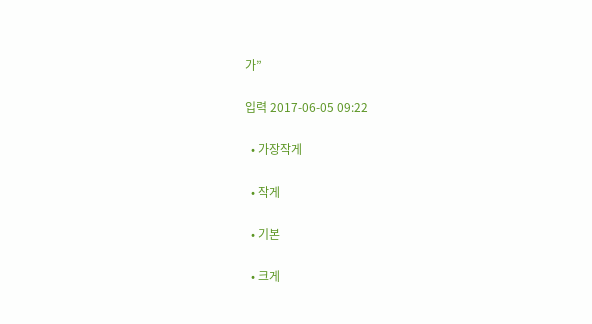가”

입력 2017-06-05 09:22

  • 가장작게

  • 작게

  • 기본

  • 크게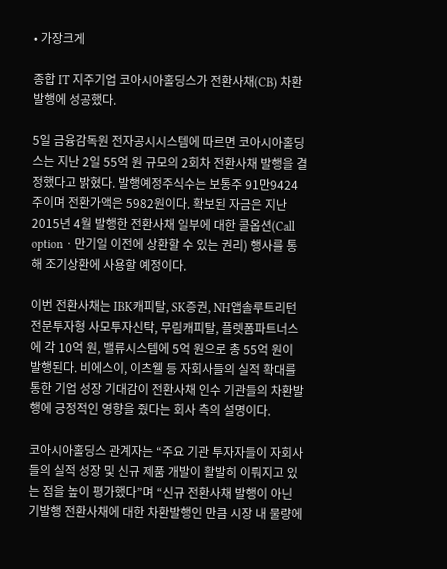• 가장크게

종합 IT 지주기업 코아시아홀딩스가 전환사채(CB) 차환발행에 성공했다.

5일 금융감독원 전자공시시스템에 따르면 코아시아홀딩스는 지난 2일 55억 원 규모의 2회차 전환사채 발행을 결정했다고 밝혔다. 발행예정주식수는 보통주 91만9424주이며 전환가액은 5982원이다. 확보된 자금은 지난 2015년 4월 발행한 전환사채 일부에 대한 콜옵션(Call optionㆍ만기일 이전에 상환할 수 있는 권리) 행사를 통해 조기상환에 사용할 예정이다.

이번 전환사채는 IBK캐피탈, SK증권, NH앱솔루트리턴 전문투자형 사모투자신탁, 무림캐피탈, 플렛폼파트너스에 각 10억 원, 밸류시스템에 5억 원으로 총 55억 원이 발행된다. 비에스이, 이츠웰 등 자회사들의 실적 확대를 통한 기업 성장 기대감이 전환사채 인수 기관들의 차환발행에 긍정적인 영향을 줬다는 회사 측의 설명이다.

코아시아홀딩스 관계자는 “주요 기관 투자자들이 자회사들의 실적 성장 및 신규 제품 개발이 활발히 이뤄지고 있는 점을 높이 평가했다”며 “신규 전환사채 발행이 아닌 기발행 전환사채에 대한 차환발행인 만큼 시장 내 물량에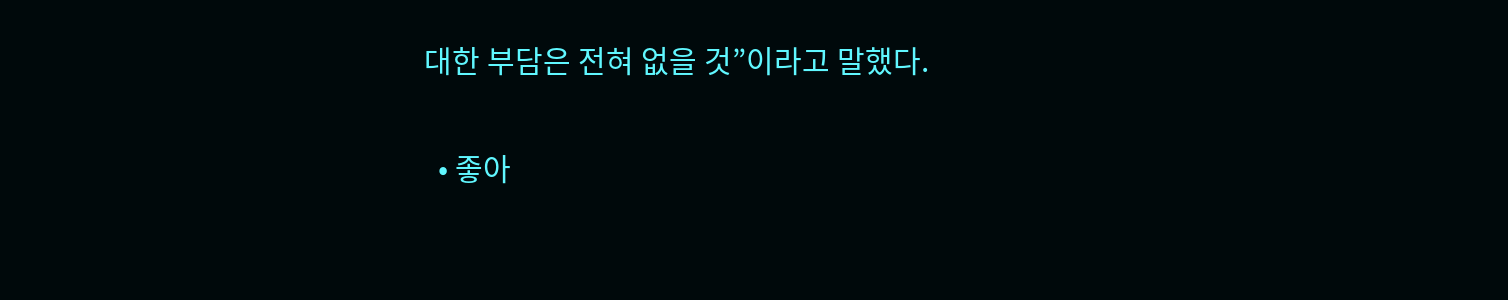대한 부담은 전혀 없을 것”이라고 말했다.

  • 좋아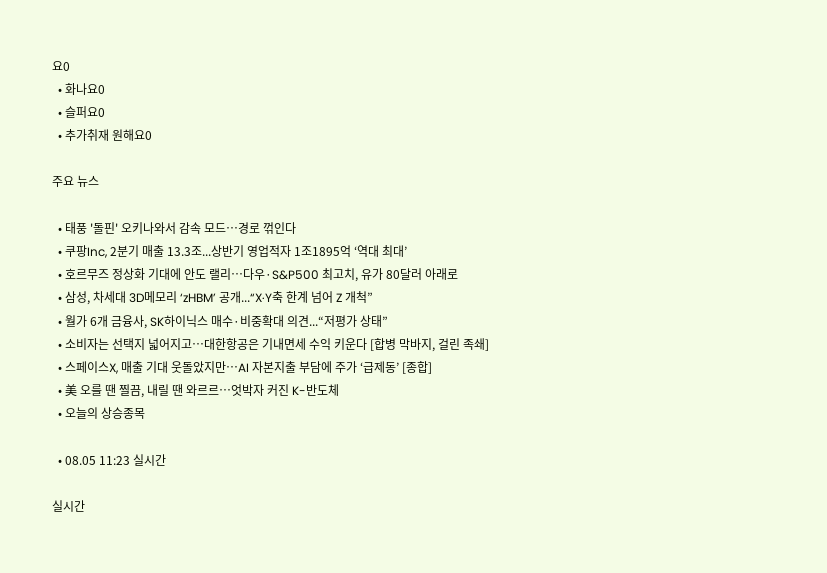요0
  • 화나요0
  • 슬퍼요0
  • 추가취재 원해요0

주요 뉴스

  • 태풍 '돌핀' 오키나와서 감속 모드…경로 꺾인다
  • 쿠팡Inc, 2분기 매출 13.3조...상반기 영업적자 1조1895억 ‘역대 최대’
  • 호르무즈 정상화 기대에 안도 랠리…다우·S&P500 최고치, 유가 80달러 아래로
  • 삼성, 차세대 3D메모리 ‘zHBM’ 공개...“X·Y축 한계 넘어 Z 개척”
  • 월가 6개 금융사, SK하이닉스 매수·비중확대 의견...“저평가 상태”
  • 소비자는 선택지 넓어지고…대한항공은 기내면세 수익 키운다 [합병 막바지, 걸린 족쇄]
  • 스페이스X, 매출 기대 웃돌았지만…AI 자본지출 부담에 주가 ‘급제동’ [종합]
  • 美 오를 땐 찔끔, 내릴 땐 와르르…엇박자 커진 K-반도체
  • 오늘의 상승종목

  • 08.05 11:23 실시간

실시간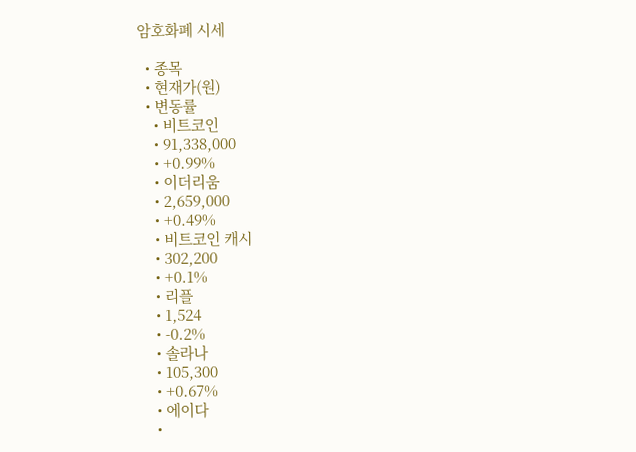암호화폐 시세

  • 종목
  • 현재가(원)
  • 변동률
    • 비트코인
    • 91,338,000
    • +0.99%
    • 이더리움
    • 2,659,000
    • +0.49%
    • 비트코인 캐시
    • 302,200
    • +0.1%
    • 리플
    • 1,524
    • -0.2%
    • 솔라나
    • 105,300
    • +0.67%
    • 에이다
    •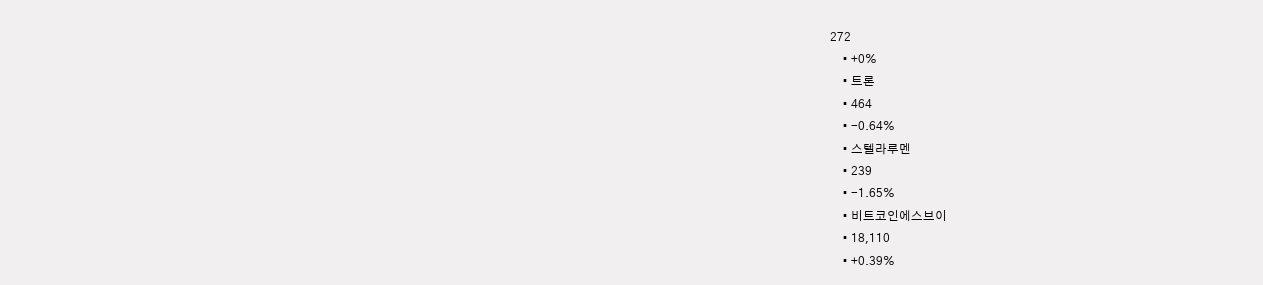272
    • +0%
    • 트론
    • 464
    • -0.64%
    • 스텔라루멘
    • 239
    • -1.65%
    • 비트코인에스브이
    • 18,110
    • +0.39%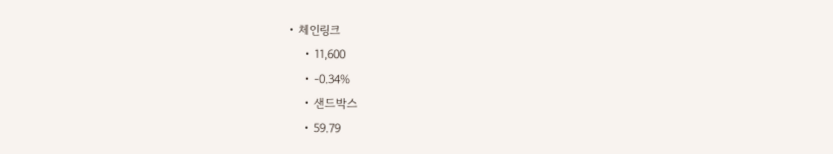• 체인링크
    • 11,600
    • -0.34%
    • 샌드박스
    • 59.79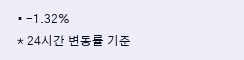• -1.32%
* 24시간 변동률 기준